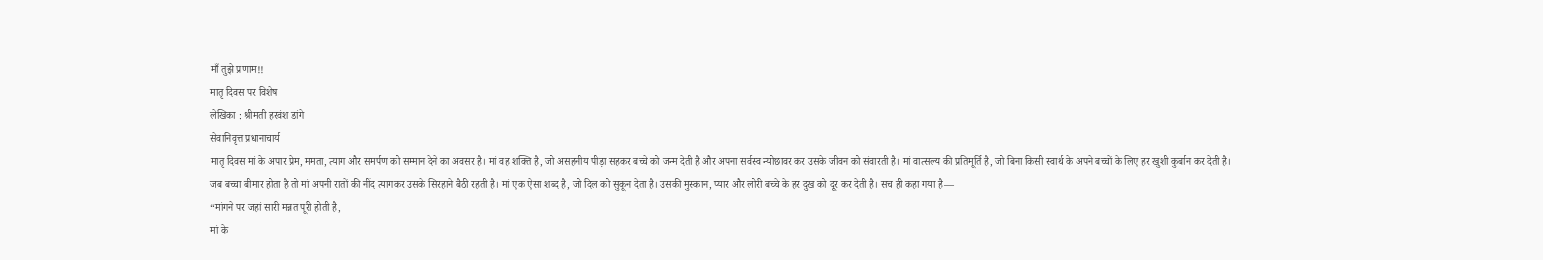माँ तुझे प्रणाम!!
मातृ दिवस पर विशेष
लेखिका : श्रीमती हरवंश डांगे
सेवानिवृत्त प्रधानाचार्य
मातृ दिवस मां के अपार प्रेम, ममता, त्याग और समर्पण को सम्मान देने का अवसर है। मां वह शक्ति है, जो असहनीय पीड़ा सहकर बच्चे को जन्म देती है और अपना सर्वस्व न्योछावर कर उसके जीवन को संवारती है। मां वात्सल्य की प्रतिमूर्ति है, जो बिना किसी स्वार्थ के अपने बच्चों के लिए हर खुशी कुर्बान कर देती है।
जब बच्चा बीमार होता है तो मां अपनी रातों की नींद त्यागकर उसके सिरहाने बैठी रहती है। मां एक ऐसा शब्द है, जो दिल को सुकून देता है। उसकी मुस्कान, प्यार और लोरी बच्चे के हर दुख को दूर कर देती है। सच ही कहा गया है—
“मांगने पर जहां सारी मन्नत पूरी होती है,
मां के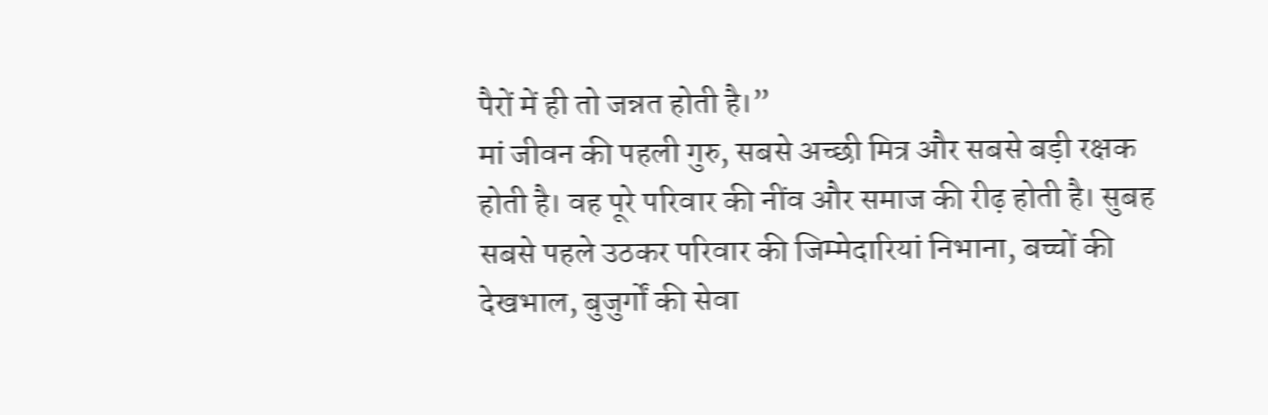पैरों में ही तो जन्नत होती है।”
मां जीवन की पहली गुरु, सबसे अच्छी मित्र और सबसे बड़ी रक्षक होती है। वह पूरे परिवार की नींव और समाज की रीढ़ होती है। सुबह सबसे पहले उठकर परिवार की जिम्मेदारियां निभाना, बच्चों की देखभाल, बुजुर्गों की सेवा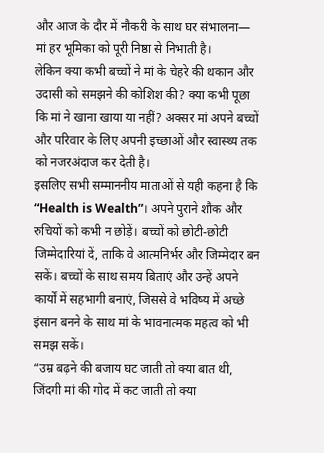और आज के दौर में नौकरी के साथ घर संभालना— मां हर भूमिका को पूरी निष्ठा से निभाती है।
लेकिन क्या कभी बच्चों ने मां के चेहरे की थकान और उदासी को समझने की कोशिश की? क्या कभी पूछा कि मां ने खाना खाया या नहीं? अक्सर मां अपने बच्चों और परिवार के लिए अपनी इच्छाओं और स्वास्थ्य तक को नजरअंदाज कर देती है।
इसलिए सभी सम्माननीय माताओं से यही कहना है कि “Health is Wealth”। अपने पुराने शौक और रुचियों को कभी न छोड़ें। बच्चों को छोटी-छोटी जिम्मेदारियां दें, ताकि वे आत्मनिर्भर और जिम्मेदार बन सकें। बच्चों के साथ समय बिताएं और उन्हें अपने कार्यों में सहभागी बनाएं, जिससे वे भविष्य में अच्छे इंसान बनने के साथ मां के भावनात्मक महत्व को भी समझ सकें।
“उम्र बढ़ने की बजाय घट जाती तो क्या बात थी,
जिंदगी मां की गोद में कट जाती तो क्या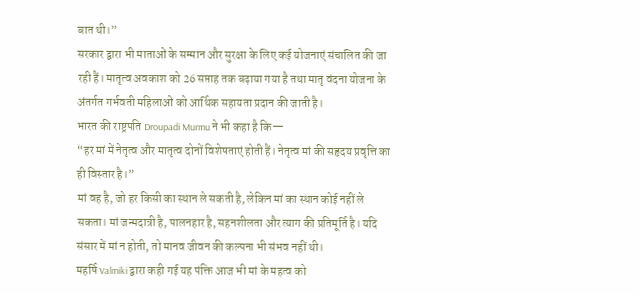बात थी।”
सरकार द्वारा भी माताओं के सम्मान और सुरक्षा के लिए कई योजनाएं संचालित की जा रही हैं। मातृत्व अवकाश को 26 सप्ताह तक बढ़ाया गया है तथा मातृ वंदना योजना के अंतर्गत गर्भवती महिलाओं को आर्थिक सहायता प्रदान की जाती है।
भारत की राष्ट्रपति Droupadi Murmu ने भी कहा है कि—
“हर मां में नेतृत्व और मातृत्व दोनों विशेषताएं होती हैं। नेतृत्व मां की सहृदय प्रवृत्ति का ही विस्तार है।”
मां वह है, जो हर किसी का स्थान ले सकती है, लेकिन मां का स्थान कोई नहीं ले सकता। मां जन्मदात्री है, पालनहार है, सहनशीलता और त्याग की प्रतिमूर्ति है। यदि संसार में मां न होती, तो मानव जीवन की कल्पना भी संभव नहीं थी।
महर्षि Valmiki द्वारा कही गई यह पंक्ति आज भी मां के महत्व को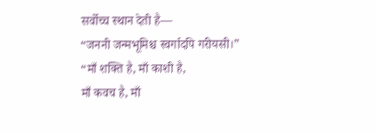सर्वोच्च स्थान देती है—
“जननी जन्मभूमिश्च स्वर्गादपि गरीयसी।”
“माँ शक्ति है, माँ काशी है,
माँ कवच है, माँ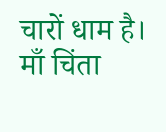चारों धाम है।
माँ चिंता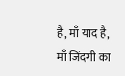है, माँ याद है,
माँ जिंदगी का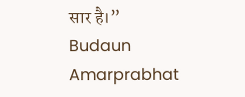सार है।”
Budaun Amarprabhat